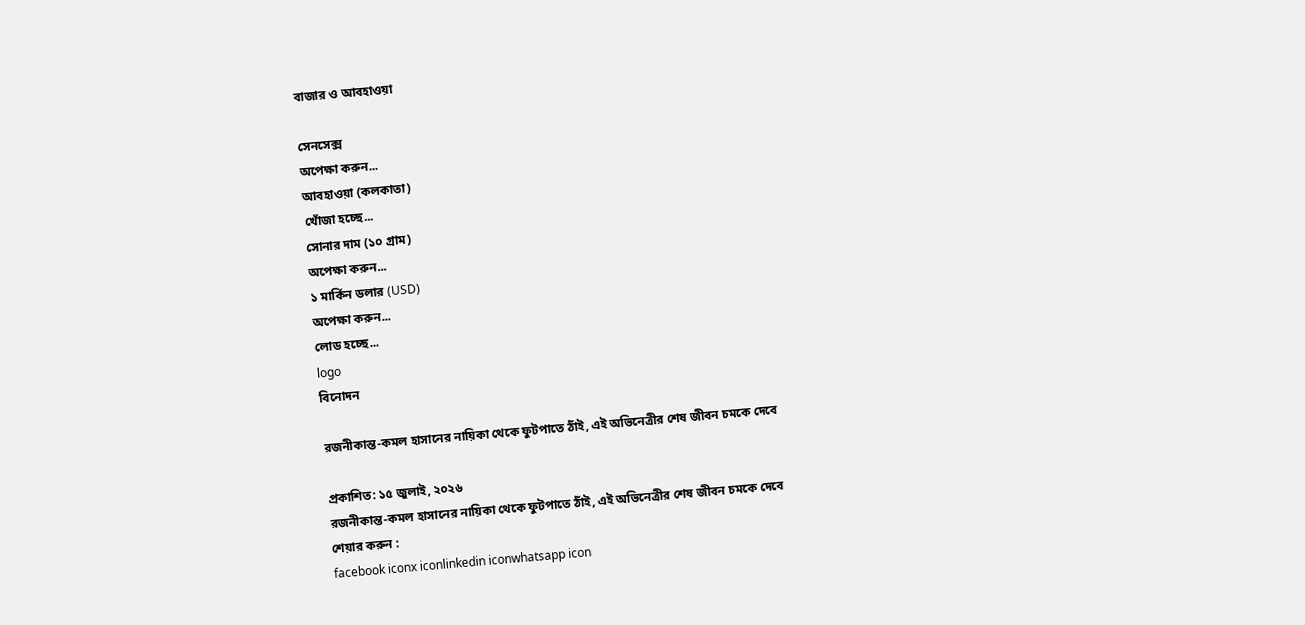বাজার ও আবহাওয়া

সেনসেক্স
অপেক্ষা করুন...
আবহাওয়া (কলকাতা)
খোঁজা হচ্ছে...
সোনার দাম (১০ গ্রাম)
অপেক্ষা করুন...
১ মার্কিন ডলার (USD)
অপেক্ষা করুন...
লোড হচ্ছে...
logo
বিনোদন

রজনীকান্ত-কমল হাসানের নায়িকা থেকে ফুটপাতে ঠাঁই, এই অভিনেত্রীর শেষ জীবন চমকে দেবে

প্রকাশিত: ১৫ জুলাই, ২০২৬
রজনীকান্ত-কমল হাসানের নায়িকা থেকে ফুটপাতে ঠাঁই, এই অভিনেত্রীর শেষ জীবন চমকে দেবে
শেয়ার করুন :
facebook iconx iconlinkedin iconwhatsapp icon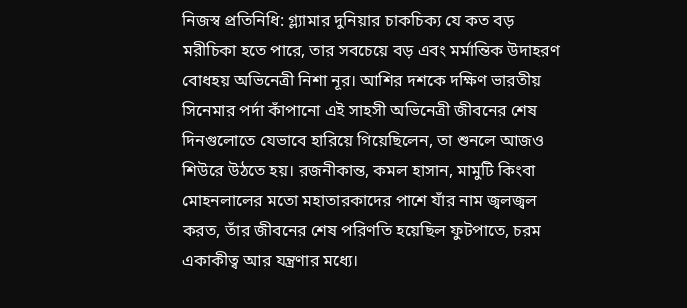নিজস্ব প্রতিনিধি: গ্ল্যামার দুনিয়ার চাকচিক্য যে কত বড় মরীচিকা হতে পারে, তার সবচেয়ে বড় এবং মর্মান্তিক উদাহরণ বোধহয় অভিনেত্রী নিশা নূর। আশির দশকে দক্ষিণ ভারতীয় সিনেমার পর্দা কাঁপানো এই সাহসী অভিনেত্রী জীবনের শেষ দিনগুলোতে যেভাবে হারিয়ে গিয়েছিলেন, তা শুনলে আজও শিউরে উঠতে হয়। রজনীকান্ত, কমল হাসান, মামুটি কিংবা মোহনলালের মতো মহাতারকাদের পাশে যাঁর নাম জ্বলজ্বল করত, তাঁর জীবনের শেষ পরিণতি হয়েছিল ফুটপাতে, চরম একাকীত্ব আর যন্ত্রণার মধ্যে।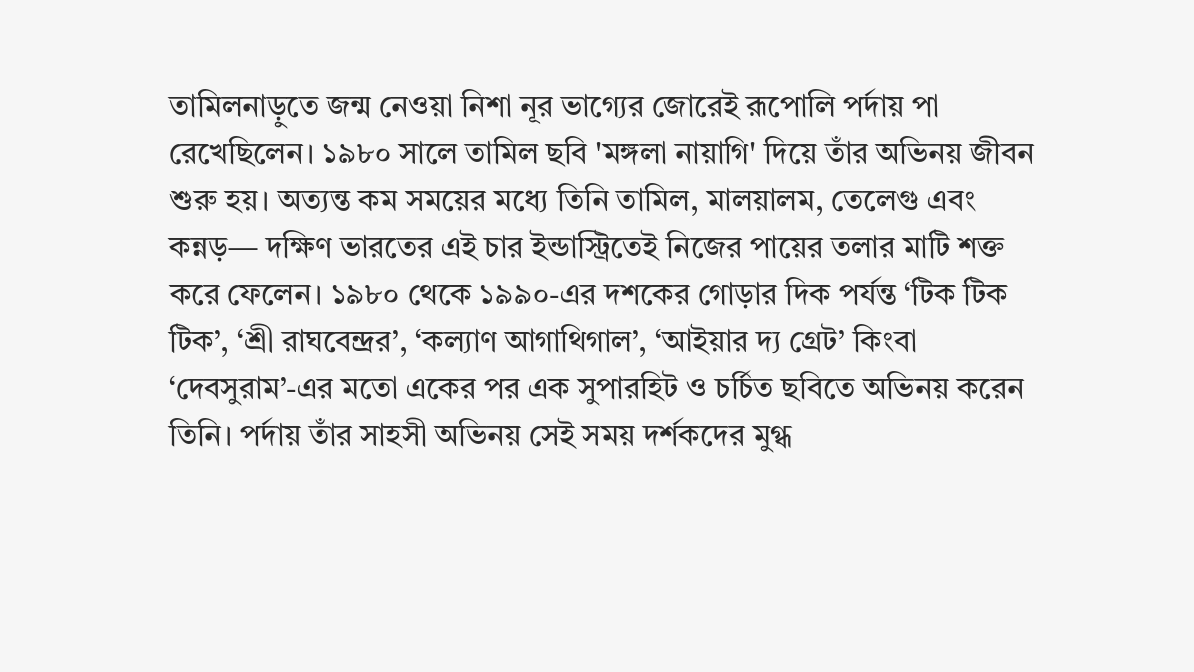তামিলনাড়ুতে জন্ম নেওয়া নিশা নূর ভাগ্যের জোরেই রূপোলি পর্দায় পা রেখেছিলেন। ১৯৮০ সালে তামিল ছবি 'মঙ্গলা নায়াগি' দিয়ে তাঁর অভিনয় জীবন শুরু হয়। অত্যন্ত কম সময়ের মধ্যে তিনি তামিল, মালয়ালম, তেলেগু এবং কন্নড়— দক্ষিণ ভারতের এই চার ইন্ডাস্ট্রিতেই নিজের পায়ের তলার মাটি শক্ত করে ফেলেন। ১৯৮০ থেকে ১৯৯০-এর দশকের গোড়ার দিক পর্যন্ত ‘টিক টিক টিক’, ‘শ্রী রাঘবেন্দ্রর’, ‘কল্যাণ আগাথিগাল’, ‘আইয়ার দ্য গ্রেট’ কিংবা ‘দেবসুরাম’-এর মতো একের পর এক সুপারহিট ও চর্চিত ছবিতে অভিনয় করেন তিনি। পর্দায় তাঁর সাহসী অভিনয় সেই সময় দর্শকদের মুগ্ধ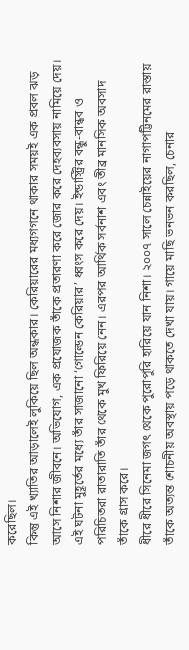করেছিল।
কিন্তু এই খ্যাতির আড়ালেই লুকিয়ে ছিল অন্ধকার। কেরিয়ারের মধ্যগগনে থাকার সময়ই এক প্রবল ঝড় আসে নিশার জীবনে। অভিযোগ, এক প্রযোজক তাঁকে প্রতারণা করে জোর করে দেহব্যবসায় নামিয়ে দেয়। এই ঘটনা মুহূর্তের মধ্যে তাঁর সাজানো ‘গোল্ডেন কেরিয়ার’ ধ্বংস করে দেয়। ইন্ডাস্ট্রির বন্ধু-বান্ধব ও পরিচিতরা রাতারাতি তাঁর থেকে মুখ ফিরিয়ে নেন। এরপর আর্থিক সর্বনাশ এবং তীব্র মানসিক অবসাদ তাঁকে গ্রাস করে।
ধীরে ধীরে সিনেমা জগৎ থেকে পুরোপুরি হারিয়ে যান নিশা। ২০০৭ সালে চেন্নাইয়ের নাগাপট্টিনমের রাস্তায় তাঁকে অত্যন্ত শোচনীয় অবস্থায় পড়ে থাকতে দেখা যায়। গায়ে মাছি ভনভন করছিল, চেনার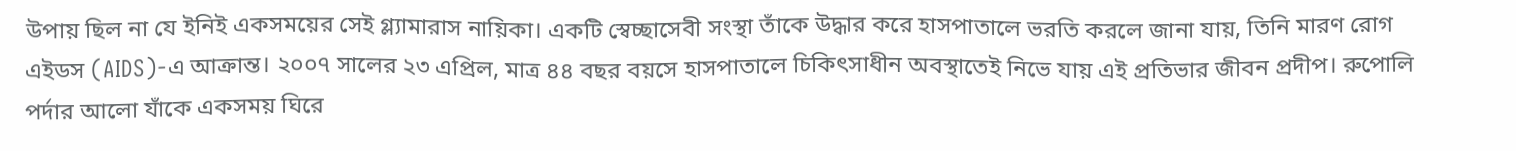উপায় ছিল না যে ইনিই একসময়ের সেই গ্ল্যামারাস নায়িকা। একটি স্বেচ্ছাসেবী সংস্থা তাঁকে উদ্ধার করে হাসপাতালে ভরতি করলে জানা যায়, তিনি মারণ রোগ এইডস (AIDS)-এ আক্রান্ত। ২০০৭ সালের ২৩ এপ্রিল, মাত্র ৪৪ বছর বয়সে হাসপাতালে চিকিৎসাধীন অবস্থাতেই নিভে যায় এই প্রতিভার জীবন প্রদীপ। রুপোলি পর্দার আলো যাঁকে একসময় ঘিরে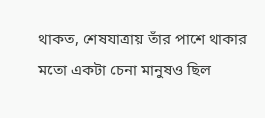থাকত, শেষযাত্রায় তাঁর পাশে থাকার মতো একটা চেনা মানুষও ছিল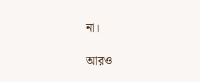না।

আরও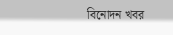বিনোদন খবর